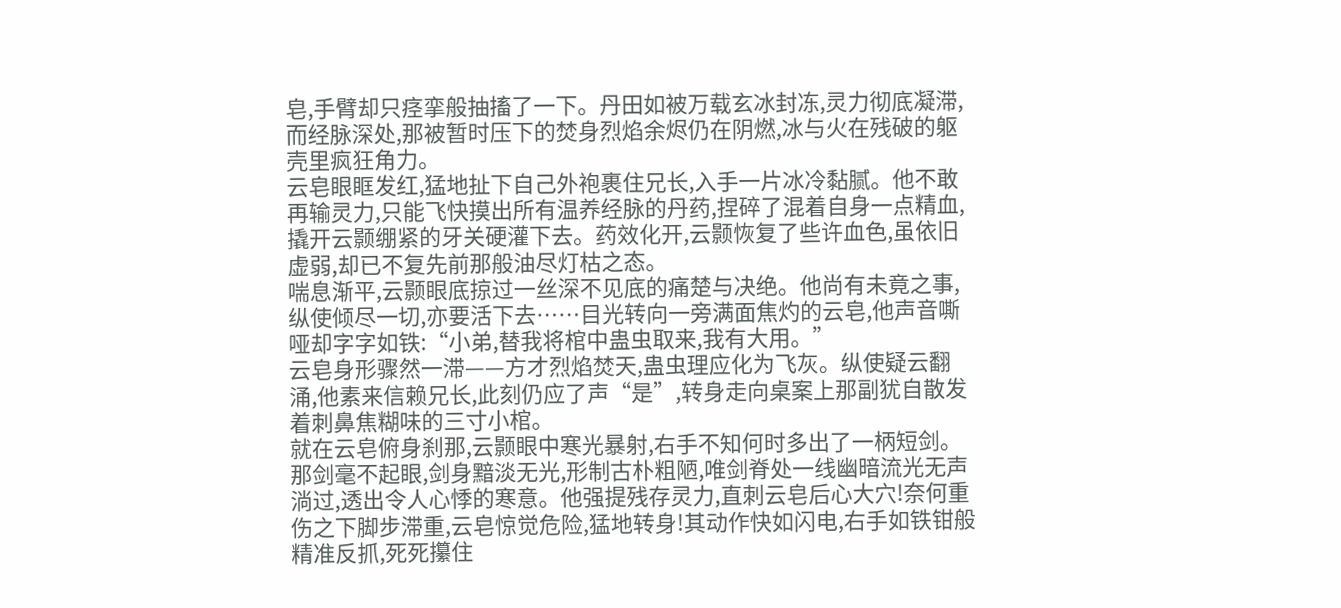皂,手臂却只痉挛般抽搐了一下。丹田如被万载玄冰封冻,灵力彻底凝滞,而经脉深处,那被暂时压下的焚身烈焰余烬仍在阴燃,冰与火在残破的躯壳里疯狂角力。
云皂眼眶发红,猛地扯下自己外袍裹住兄长,入手一片冰冷黏腻。他不敢再输灵力,只能飞快摸出所有温养经脉的丹药,捏碎了混着自身一点精血,撬开云颢绷紧的牙关硬灌下去。药效化开,云颢恢复了些许血色,虽依旧虚弱,却已不复先前那般油尽灯枯之态。
喘息渐平,云颢眼底掠过一丝深不见底的痛楚与决绝。他尚有未竟之事,纵使倾尽一切,亦要活下去……目光转向一旁满面焦灼的云皂,他声音嘶哑却字字如铁:“小弟,替我将棺中蛊虫取来,我有大用。”
云皂身形骤然一滞——方才烈焰焚天,蛊虫理应化为飞灰。纵使疑云翻涌,他素来信赖兄长,此刻仍应了声“是”,转身走向桌案上那副犹自散发着刺鼻焦糊味的三寸小棺。
就在云皂俯身刹那,云颢眼中寒光暴射,右手不知何时多出了一柄短剑。那剑毫不起眼,剑身黯淡无光,形制古朴粗陋,唯剑脊处一线幽暗流光无声淌过,透出令人心悸的寒意。他强提残存灵力,直刺云皂后心大穴!奈何重伤之下脚步滞重,云皂惊觉危险,猛地转身!其动作快如闪电,右手如铁钳般精准反抓,死死攥住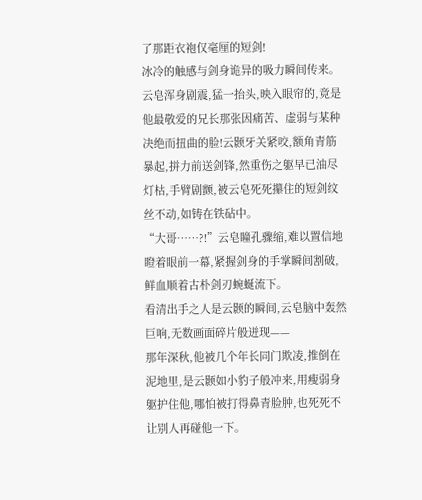了那距衣袍仅毫厘的短剑!
冰冷的触感与剑身诡异的吸力瞬间传来。云皂浑身剧震,猛一抬头,映入眼帘的,竟是他最敬爱的兄长那张因痛苦、虚弱与某种决绝而扭曲的脸!云颢牙关紧咬,额角青筋暴起,拼力前送剑锋,然重伤之躯早已油尽灯枯,手臂剧颤,被云皂死死攥住的短剑纹丝不动,如铸在铁砧中。
“大哥……?!”云皂瞳孔骤缩,难以置信地瞪着眼前一幕,紧握剑身的手掌瞬间割破,鲜血顺着古朴剑刃蜿蜒流下。
看清出手之人是云颢的瞬间,云皂脑中轰然巨响,无数画面碎片般迸现——
那年深秋,他被几个年长同门欺凌,推倒在泥地里,是云颢如小豹子般冲来,用瘦弱身躯护住他,哪怕被打得鼻青脸肿,也死死不让别人再碰他一下。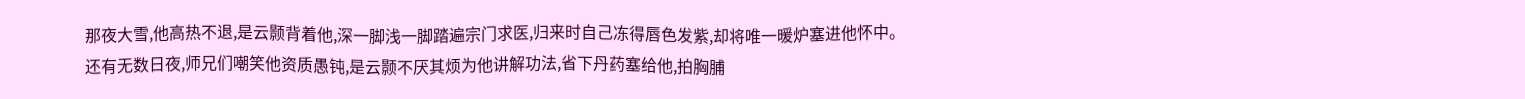那夜大雪,他高热不退,是云颢背着他,深一脚浅一脚踏遍宗门求医,归来时自己冻得唇色发紫,却将唯一暖炉塞进他怀中。
还有无数日夜,师兄们嘲笑他资质愚钝,是云颢不厌其烦为他讲解功法,省下丹药塞给他,拍胸脯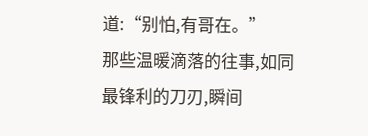道:“别怕,有哥在。”
那些温暖滴落的往事,如同最锋利的刀刃,瞬间